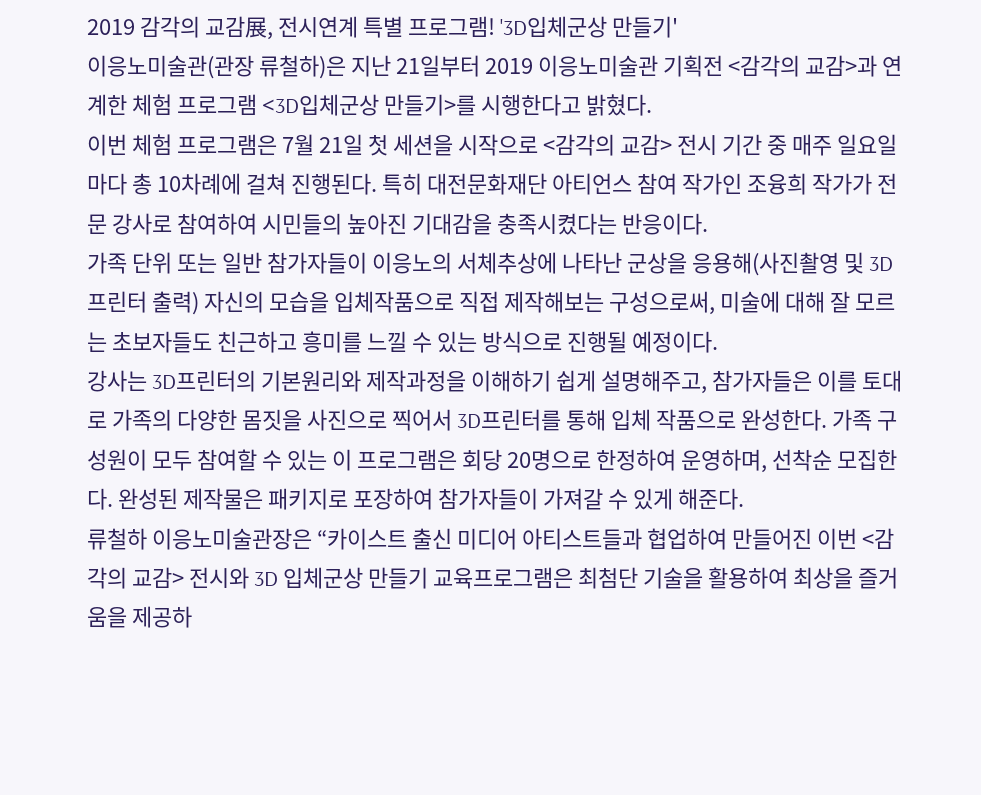2019 감각의 교감展, 전시연계 특별 프로그램! '3D입체군상 만들기'
이응노미술관(관장 류철하)은 지난 21일부터 2019 이응노미술관 기획전 <감각의 교감>과 연계한 체험 프로그램 <3D입체군상 만들기>를 시행한다고 밝혔다.
이번 체험 프로그램은 7월 21일 첫 세션을 시작으로 <감각의 교감> 전시 기간 중 매주 일요일마다 총 10차례에 걸쳐 진행된다. 특히 대전문화재단 아티언스 참여 작가인 조융희 작가가 전문 강사로 참여하여 시민들의 높아진 기대감을 충족시켰다는 반응이다.
가족 단위 또는 일반 참가자들이 이응노의 서체추상에 나타난 군상을 응용해(사진촬영 및 3D 프린터 출력) 자신의 모습을 입체작품으로 직접 제작해보는 구성으로써, 미술에 대해 잘 모르는 초보자들도 친근하고 흥미를 느낄 수 있는 방식으로 진행될 예정이다.
강사는 3D프린터의 기본원리와 제작과정을 이해하기 쉽게 설명해주고, 참가자들은 이를 토대로 가족의 다양한 몸짓을 사진으로 찍어서 3D프린터를 통해 입체 작품으로 완성한다. 가족 구성원이 모두 참여할 수 있는 이 프로그램은 회당 20명으로 한정하여 운영하며, 선착순 모집한다. 완성된 제작물은 패키지로 포장하여 참가자들이 가져갈 수 있게 해준다.
류철하 이응노미술관장은 “카이스트 출신 미디어 아티스트들과 협업하여 만들어진 이번 <감각의 교감> 전시와 3D 입체군상 만들기 교육프로그램은 최첨단 기술을 활용하여 최상을 즐거움을 제공하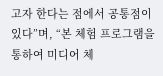고자 한다는 점에서 공통점이 있다”며, “본 체험 프로그램을 통하여 미디어 체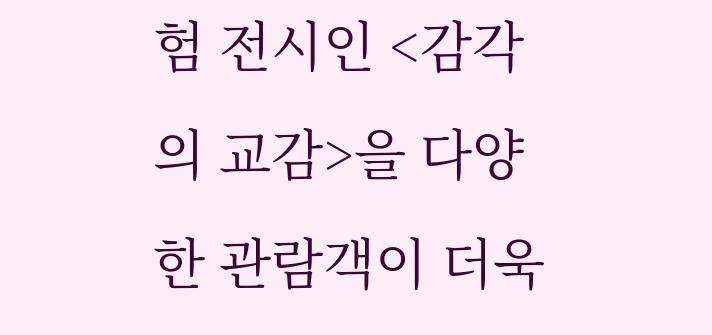험 전시인 <감각의 교감>을 다양한 관람객이 더욱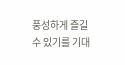풍성하게 즐길 수 있기를 기대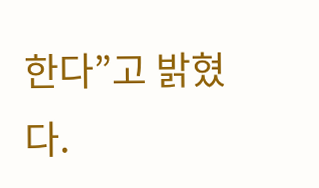한다”고 밝혔다.